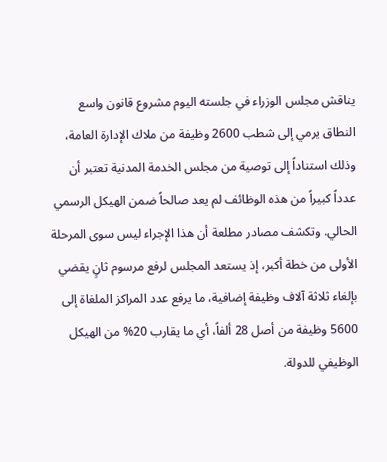يناقش مجلس الوزراء في جلسته اليوم مشروع قانون واسع النطاق يرمي إلى شطب 2600 وظيفة من ملاك الإدارة العامة، وذلك استناداً إلى توصية من مجلس الخدمة المدنية تعتبر أن عدداً كبيراً من هذه الوظائف لم يعد صالحاً ضمن الهيكل الرسمي الحالي. وتكشف مصادر مطلعة أن هذا الإجراء ليس سوى المرحلة الأولى من خطة أكبر، إذ يستعد المجلس لرفع مرسوم ثانٍ يقضي بإلغاء ثلاثة آلاف وظيفة إضافية، ما يرفع عدد المراكز الملغاة إلى 5600 وظيفة من أصل 28 ألفاً، أي ما يقارب 20% من الهيكل الوظيفي للدولة.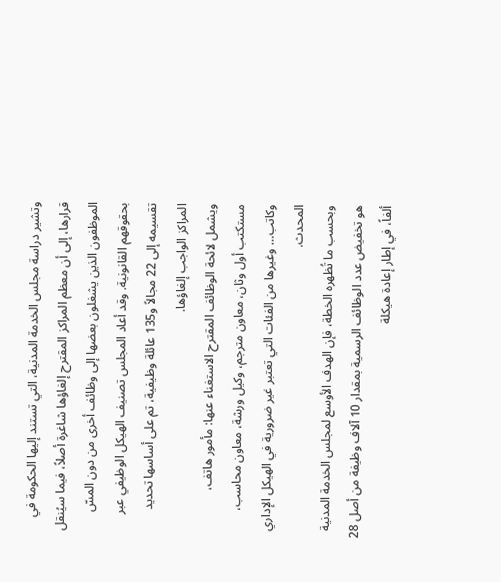وتشير دراسة مجلس الخدمة المدنية، التي تستند إليها الحكومة في قرارها، إلى أن معظم المراكز المقترح إلغاؤها شاغرة أصلاً، فيما سيُنقل الموظفون الذين يشغلون بعضها إلى وظائف أخرى من دون المسّ بحقوقهم القانونية. وقد أعاد المجلس تصنيف الهيكل الوظيفي عبر تقسيمه إلى 22 مجالاً و135 عائلة وظيفية، تم على أساسها تحديد المراكز الواجب إلغاؤها.
ويشمل لائحة الوظائف المقترح الاستغناء عنها: مأمور هاتف، مستكتب أول وثان، معاون مترجم، وكيل ورشة، معاون محاسب، وكاتب… وغيرها من الفئات التي تعتبر غير ضرورية في الهيكل الإداري المحدث.
وبحسب ما تُظهره الخطة، فإن الهدف الأوسع لمجلس الخدمة المدنية هو تخفيض عدد الوظائف الرسمية بمقدار 10 آلاف وظيفة من أصل 28 ألفاً، في إطار إعادة هيكلة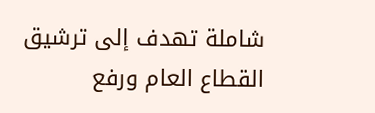شاملة تهدف إلى ترشيق القطاع العام ورفع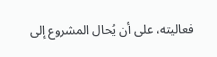فعاليته، على أن يُحال المشروع إلى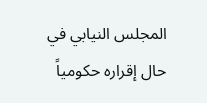المجلس النيابي في حال إقراره حكومياً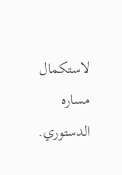لاستكمال مساره الدستوري.